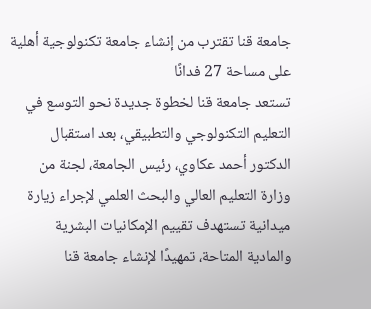جامعة قنا تقترب من إنشاء جامعة تكنولوجية أهلية على مساحة 27 فدانًا
تستعد جامعة قنا لخطوة جديدة نحو التوسع في التعليم التكنولوجي والتطبيقي، بعد استقبال الدكتور أحمد عكاوي، رئيس الجامعة، لجنة من وزارة التعليم العالي والبحث العلمي لإجراء زيارة ميدانية تستهدف تقييم الإمكانيات البشرية والمادية المتاحة، تمهيدًا لإنشاء جامعة قنا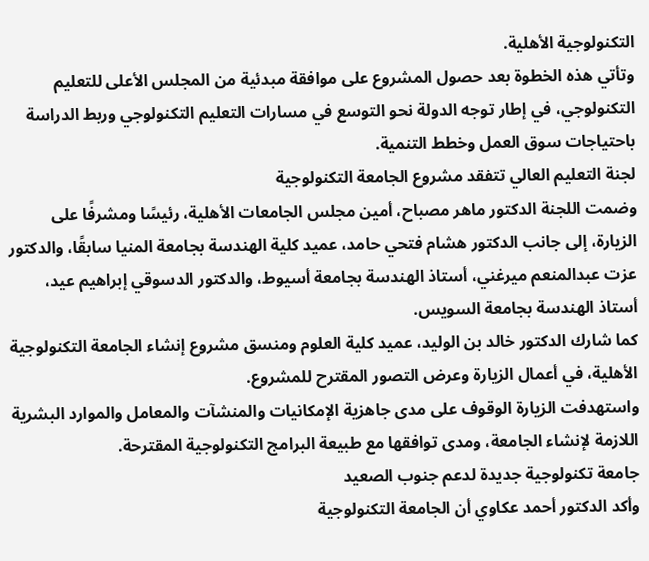التكنولوجية الأهلية.
وتأتي هذه الخطوة بعد حصول المشروع على موافقة مبدئية من المجلس الأعلى للتعليم التكنولوجي، في إطار توجه الدولة نحو التوسع في مسارات التعليم التكنولوجي وربط الدراسة باحتياجات سوق العمل وخطط التنمية.
لجنة التعليم العالي تتفقد مشروع الجامعة التكنولوجية
وضمت اللجنة الدكتور ماهر مصباح، أمين مجلس الجامعات الأهلية، رئيسًا ومشرفًا على الزيارة، إلى جانب الدكتور هشام فتحي حامد، عميد كلية الهندسة بجامعة المنيا سابقًا، والدكتور عزت عبدالمنعم ميرغني، أستاذ الهندسة بجامعة أسيوط، والدكتور الدسوقي إبراهيم عيد، أستاذ الهندسة بجامعة السويس.
كما شارك الدكتور خالد بن الوليد، عميد كلية العلوم ومنسق مشروع إنشاء الجامعة التكنولوجية الأهلية، في أعمال الزيارة وعرض التصور المقترح للمشروع.
واستهدفت الزيارة الوقوف على مدى جاهزية الإمكانيات والمنشآت والمعامل والموارد البشرية اللازمة لإنشاء الجامعة، ومدى توافقها مع طبيعة البرامج التكنولوجية المقترحة.
جامعة تكنولوجية جديدة لدعم جنوب الصعيد
وأكد الدكتور أحمد عكاوي أن الجامعة التكنولوجية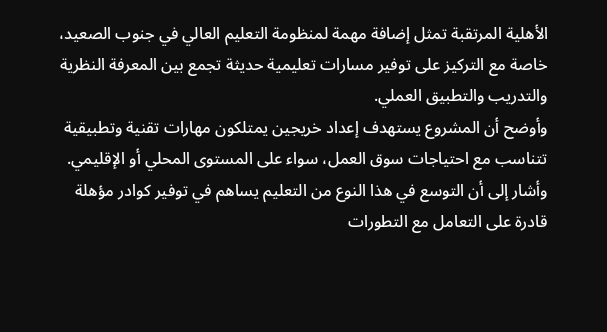الأهلية المرتقبة تمثل إضافة مهمة لمنظومة التعليم العالي في جنوب الصعيد، خاصة مع التركيز على توفير مسارات تعليمية حديثة تجمع بين المعرفة النظرية والتدريب والتطبيق العملي.
وأوضح أن المشروع يستهدف إعداد خريجين يمتلكون مهارات تقنية وتطبيقية تتناسب مع احتياجات سوق العمل، سواء على المستوى المحلي أو الإقليمي.
وأشار إلى أن التوسع في هذا النوع من التعليم يساهم في توفير كوادر مؤهلة قادرة على التعامل مع التطورات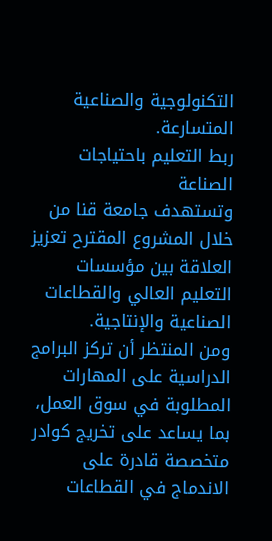التكنولوجية والصناعية المتسارعة.
ربط التعليم باحتياجات الصناعة
وتستهدف جامعة قنا من خلال المشروع المقترح تعزيز العلاقة بين مؤسسات التعليم العالي والقطاعات الصناعية والإنتاجية.
ومن المنتظر أن تركز البرامج الدراسية على المهارات المطلوبة في سوق العمل، بما يساعد على تخريج كوادر متخصصة قادرة على الاندماج في القطاعات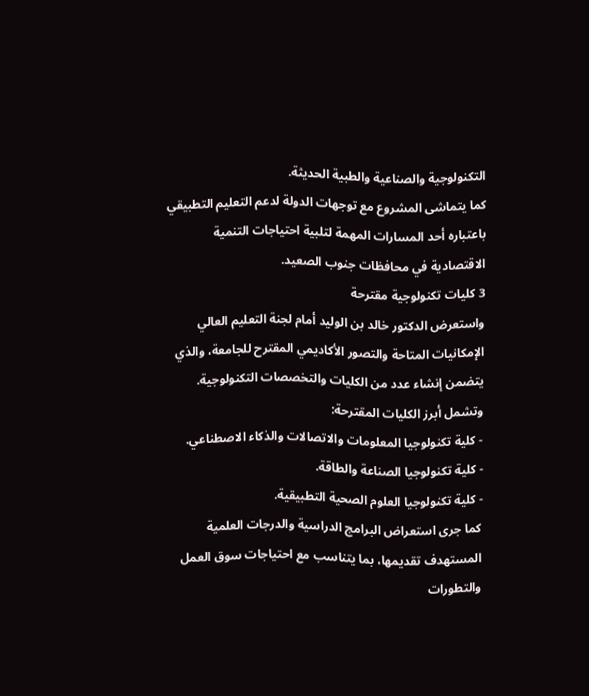التكنولوجية والصناعية والطبية الحديثة.
كما يتماشى المشروع مع توجهات الدولة لدعم التعليم التطبيقي باعتباره أحد المسارات المهمة لتلبية احتياجات التنمية الاقتصادية في محافظات جنوب الصعيد.
3 كليات تكنولوجية مقترحة
واستعرض الدكتور خالد بن الوليد أمام لجنة التعليم العالي الإمكانيات المتاحة والتصور الأكاديمي المقترح للجامعة، والذي يتضمن إنشاء عدد من الكليات والتخصصات التكنولوجية.
وتشمل أبرز الكليات المقترحة:
- كلية تكنولوجيا المعلومات والاتصالات والذكاء الاصطناعي.
- كلية تكنولوجيا الصناعة والطاقة.
- كلية تكنولوجيا العلوم الصحية التطبيقية.
كما جرى استعراض البرامج الدراسية والدرجات العلمية المستهدف تقديمها، بما يتناسب مع احتياجات سوق العمل والتطورات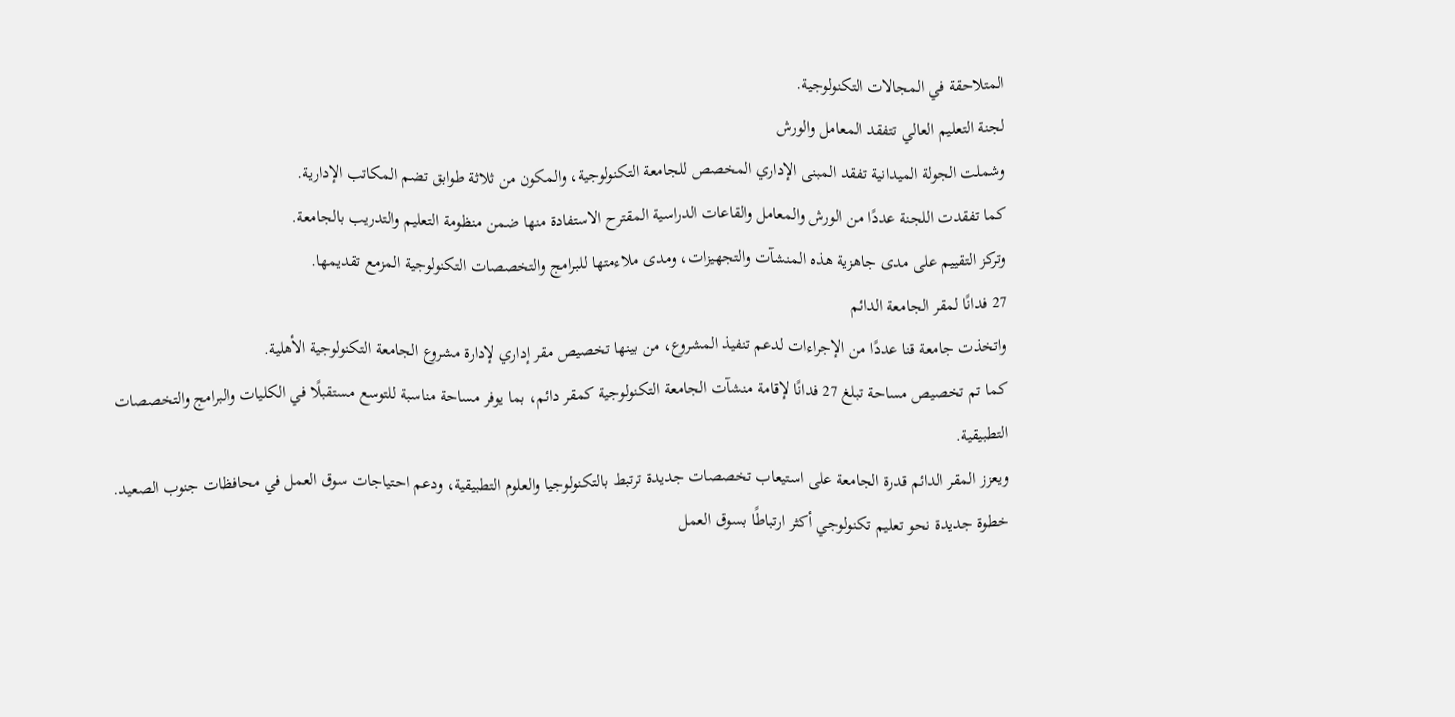المتلاحقة في المجالات التكنولوجية.
لجنة التعليم العالي تتفقد المعامل والورش
وشملت الجولة الميدانية تفقد المبنى الإداري المخصص للجامعة التكنولوجية، والمكون من ثلاثة طوابق تضم المكاتب الإدارية.
كما تفقدت اللجنة عددًا من الورش والمعامل والقاعات الدراسية المقترح الاستفادة منها ضمن منظومة التعليم والتدريب بالجامعة.
وتركز التقييم على مدى جاهزية هذه المنشآت والتجهيزات، ومدى ملاءمتها للبرامج والتخصصات التكنولوجية المزمع تقديمها.
27 فدانًا لمقر الجامعة الدائم
واتخذت جامعة قنا عددًا من الإجراءات لدعم تنفيذ المشروع، من بينها تخصيص مقر إداري لإدارة مشروع الجامعة التكنولوجية الأهلية.
كما تم تخصيص مساحة تبلغ 27 فدانًا لإقامة منشآت الجامعة التكنولوجية كمقر دائم، بما يوفر مساحة مناسبة للتوسع مستقبلًا في الكليات والبرامج والتخصصات التطبيقية.
ويعزز المقر الدائم قدرة الجامعة على استيعاب تخصصات جديدة ترتبط بالتكنولوجيا والعلوم التطبيقية، ودعم احتياجات سوق العمل في محافظات جنوب الصعيد.
خطوة جديدة نحو تعليم تكنولوجي أكثر ارتباطًا بسوق العمل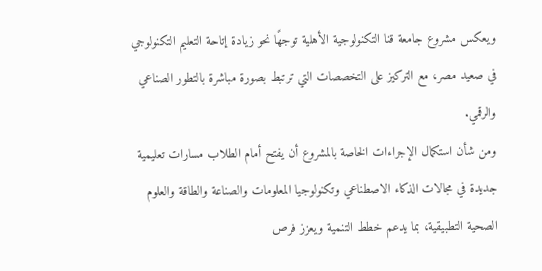ويعكس مشروع جامعة قنا التكنولوجية الأهلية توجهًا نحو زيادة إتاحة التعليم التكنولوجي في صعيد مصر، مع التركيز على التخصصات التي ترتبط بصورة مباشرة بالتطور الصناعي والرقمي.
ومن شأن استكمال الإجراءات الخاصة بالمشروع أن يفتح أمام الطلاب مسارات تعليمية جديدة في مجالات الذكاء الاصطناعي وتكنولوجيا المعلومات والصناعة والطاقة والعلوم الصحية التطبيقية، بما يدعم خطط التنمية ويعزز فرص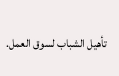تأهيل الشباب لسوق العمل.